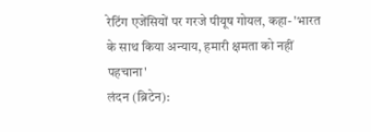रेटिंग एजेंसियों पर गरजे पीयूष गोयल, कहा- 'भारत के साथ किया अन्याय, हमारी क्षमता को नहीं पहचाना'
लंदन (ब्रिटेन):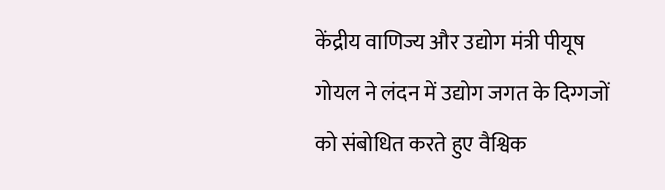केंद्रीय वाणिज्य और उद्योग मंत्री पीयूष गोयल ने लंदन में उद्योग जगत के दिग्गजों को संबोधित करते हुए वैश्विक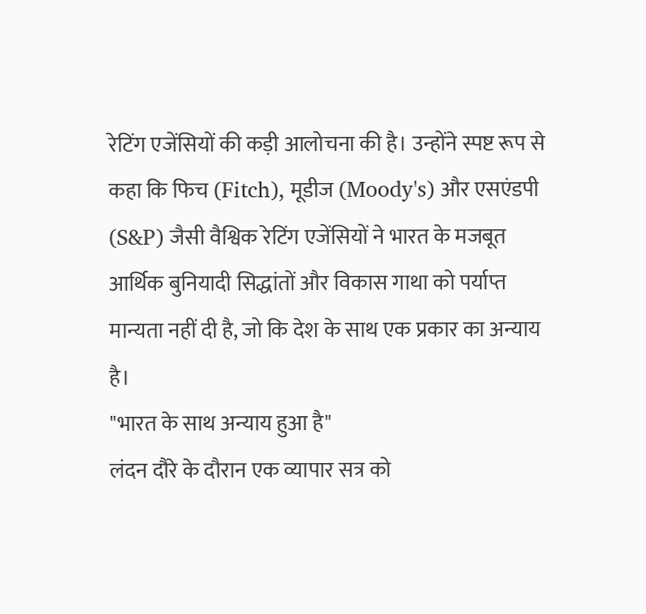रेटिंग एजेंसियों की कड़ी आलोचना की है। उन्होंने स्पष्ट रूप से कहा कि फिच (Fitch), मूडीज (Moody's) और एसएंडपी (S&P) जैसी वैश्विक रेटिंग एजेंसियों ने भारत के मजबूत आर्थिक बुनियादी सिद्धांतों और विकास गाथा को पर्याप्त मान्यता नहीं दी है, जो कि देश के साथ एक प्रकार का अन्याय है।
"भारत के साथ अन्याय हुआ है"
लंदन दौरे के दौरान एक व्यापार सत्र को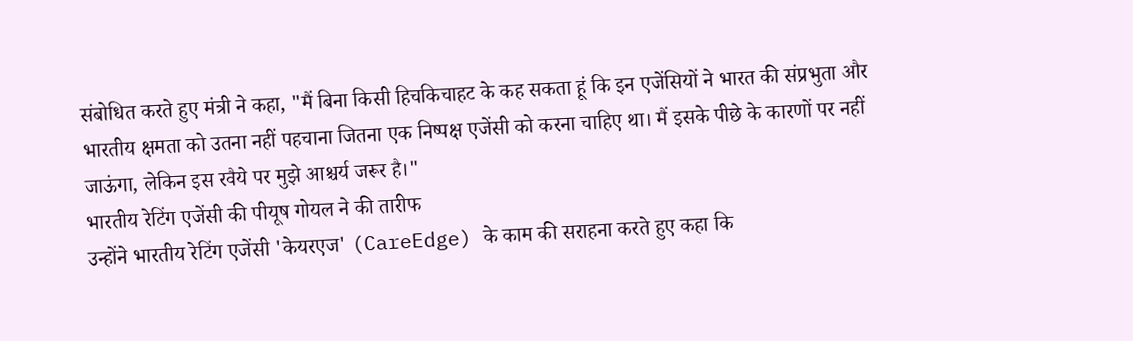संबोधित करते हुए मंत्री ने कहा, "मैं बिना किसी हिचकिचाहट के कह सकता हूं कि इन एजेंसियों ने भारत की संप्रभुता और भारतीय क्षमता को उतना नहीं पहचाना जितना एक निष्पक्ष एजेंसी को करना चाहिए था। मैं इसके पीछे के कारणों पर नहीं जाऊंगा, लेकिन इस रवैये पर मुझे आश्चर्य जरूर है।"
भारतीय रेटिंग एजेंसी की पीयूष गोयल ने की तारीफ
उन्होंने भारतीय रेटिंग एजेंसी 'केयरएज' (CareEdge) के काम की सराहना करते हुए कहा कि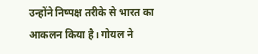उन्होंने निष्पक्ष तरीके से भारत का आकलन किया है। गोयल ने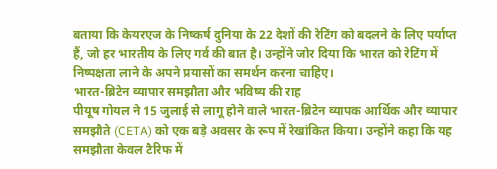बताया कि केयरएज के निष्कर्ष दुनिया के 22 देशों की रेटिंग को बदलने के लिए पर्याप्त हैं, जो हर भारतीय के लिए गर्व की बात है। उन्होंने जोर दिया कि भारत को रेटिंग में निष्पक्षता लाने के अपने प्रयासों का समर्थन करना चाहिए।
भारत-ब्रिटेन व्यापार समझौता और भविष्य की राह
पीयूष गोयल ने 15 जुलाई से लागू होने वाले भारत-ब्रिटेन व्यापक आर्थिक और व्यापार समझौते (CETA) को एक बड़े अवसर के रूप में रेखांकित किया। उन्होंने कहा कि यह समझौता केवल टैरिफ में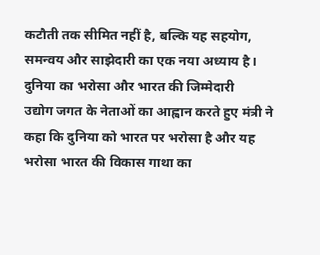कटौती तक सीमित नहीं है, बल्कि यह सहयोग, समन्वय और साझेदारी का एक नया अध्याय है।
दुनिया का भरोसा और भारत की जिम्मेदारी
उद्योग जगत के नेताओं का आह्वान करते हुए मंत्री ने कहा कि दुनिया को भारत पर भरोसा है और यह भरोसा भारत की विकास गाथा का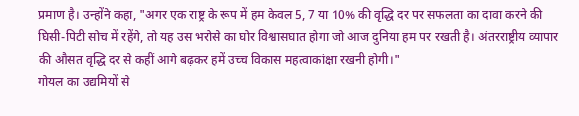प्रमाण है। उन्होंने कहा, "अगर एक राष्ट्र के रूप में हम केवल 5, 7 या 10% की वृद्धि दर पर सफलता का दावा करने की घिसी-पिटी सोच में रहेंगे, तो यह उस भरोसे का घोर विश्वासघात होगा जो आज दुनिया हम पर रखती है। अंतरराष्ट्रीय व्यापार की औसत वृद्धि दर से कहीं आगे बढ़कर हमें उच्च विकास महत्वाकांक्षा रखनी होगी।"
गोयल का उद्यमियों से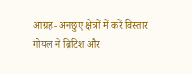आग्रह- अनछुए क्षेत्रों में करें विस्तार
गोयल ने ब्रिटिश और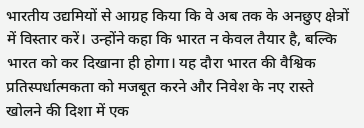भारतीय उद्यमियों से आग्रह किया कि वे अब तक के अनछुए क्षेत्रों में विस्तार करें। उन्होंने कहा कि भारत न केवल तैयार है, बल्कि भारत को कर दिखाना ही होगा। यह दौरा भारत की वैश्विक प्रतिस्पर्धात्मकता को मजबूत करने और निवेश के नए रास्ते खोलने की दिशा में एक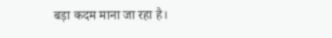बड़ा कदम माना जा रहा है।